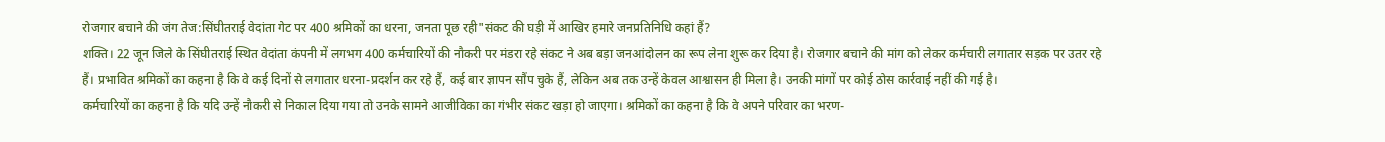रोजगार बचाने की जंग तेज:सिंघीतराई वेदांता गेट पर 400 श्रमिकों का धरना, जनता पूछ रही"संकट की घड़ी में आखिर हमारे जनप्रतिनिधि कहां हैं?
शक्ति। 22 जून जिले के सिंघीतराई स्थित वेदांता कंपनी में लगभग 400 कर्मचारियों की नौकरी पर मंडरा रहे संकट ने अब बड़ा जनआंदोलन का रूप लेना शुरू कर दिया है। रोजगार बचाने की मांग को लेकर कर्मचारी लगातार सड़क पर उतर रहे हैं। प्रभावित श्रमिकों का कहना है कि वे कई दिनों से लगातार धरना-प्रदर्शन कर रहे हैं, कई बार ज्ञापन सौंप चुके हैं, लेकिन अब तक उन्हें केवल आश्वासन ही मिला है। उनकी मांगों पर कोई ठोस कार्रवाई नहीं की गई है।
कर्मचारियों का कहना है कि यदि उन्हें नौकरी से निकाल दिया गया तो उनके सामने आजीविका का गंभीर संकट खड़ा हो जाएगा। श्रमिकों का कहना है कि वे अपने परिवार का भरण-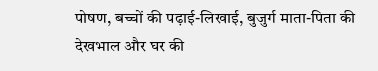पोषण, बच्चों की पढ़ाई-लिखाई, बुजुर्ग माता-पिता की देखभाल और घर की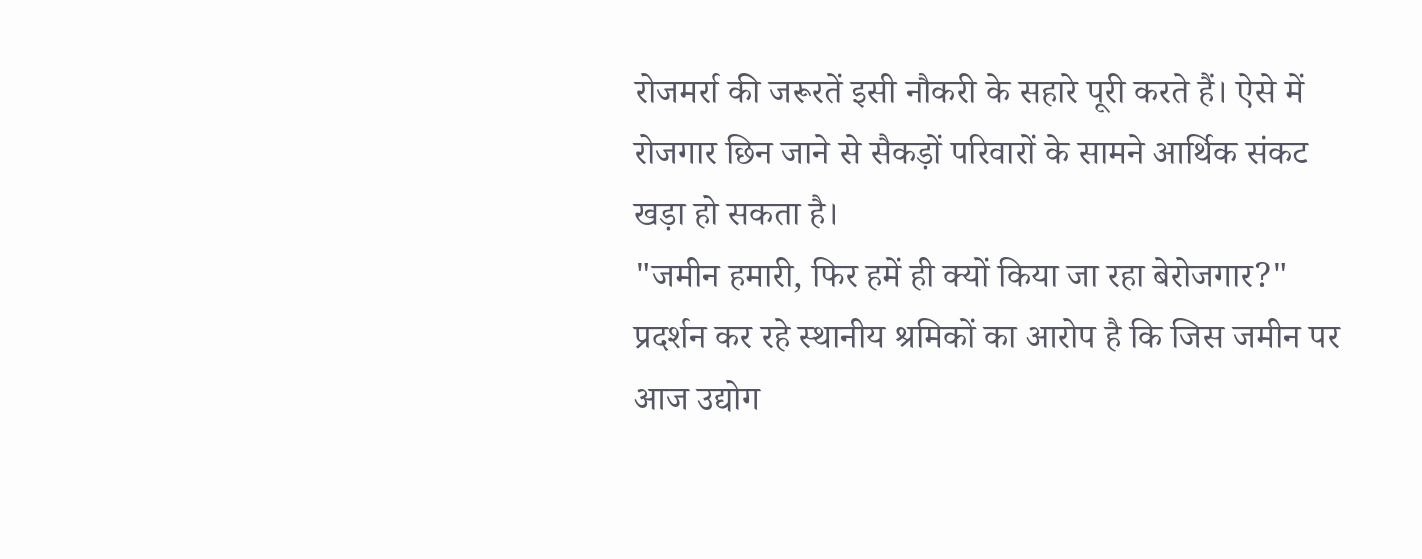रोजमर्रा की जरूरतें इसी नौकरी के सहारे पूरी करते हैं। ऐसे में रोजगार छिन जाने से सैकड़ों परिवारों के सामने आर्थिक संकट खड़ा हो सकता है।
"जमीन हमारी, फिर हमें ही क्यों किया जा रहा बेरोजगार?"
प्रदर्शन कर रहे स्थानीय श्रमिकों का आरोप है कि जिस जमीन पर आज उद्योग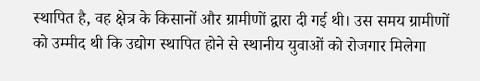स्थापित है, वह क्षेत्र के किसानों और ग्रामीणों द्वारा दी गई थी। उस समय ग्रामीणों को उम्मीद थी कि उद्योग स्थापित होने से स्थानीय युवाओं को रोजगार मिलेगा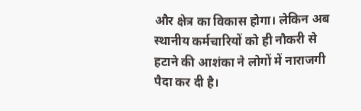और क्षेत्र का विकास होगा। लेकिन अब स्थानीय कर्मचारियों को ही नौकरी से हटाने की आशंका ने लोगों में नाराजगी पैदा कर दी है।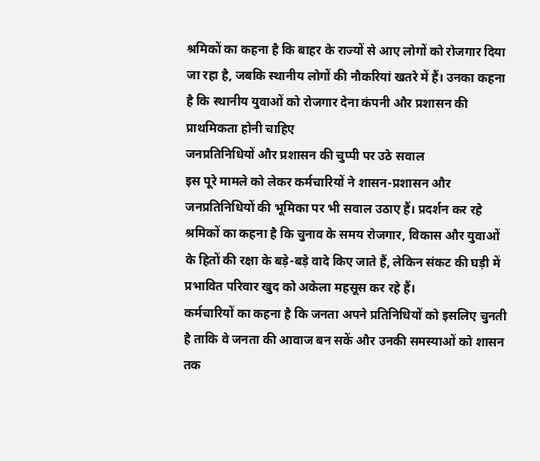श्रमिकों का कहना है कि बाहर के राज्यों से आए लोगों को रोजगार दिया जा रहा है, जबकि स्थानीय लोगों की नौकरियां खतरे में हैं। उनका कहना है कि स्थानीय युवाओं को रोजगार देना कंपनी और प्रशासन की प्राथमिकता होनी चाहिए
जनप्रतिनिधियों और प्रशासन की चुप्पी पर उठे सवाल
इस पूरे मामले को लेकर कर्मचारियों ने शासन-प्रशासन और जनप्रतिनिधियों की भूमिका पर भी सवाल उठाए हैं। प्रदर्शन कर रहे श्रमिकों का कहना है कि चुनाव के समय रोजगार, विकास और युवाओं के हितों की रक्षा के बड़े-बड़े वादे किए जाते हैं, लेकिन संकट की घड़ी में प्रभावित परिवार खुद को अकेला महसूस कर रहे हैं।
कर्मचारियों का कहना है कि जनता अपने प्रतिनिधियों को इसलिए चुनती है ताकि वे जनता की आवाज बन सकें और उनकी समस्याओं को शासन तक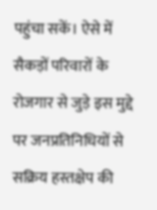पहुंचा सकें। ऐसे में सैकड़ों परिवारों के रोजगार से जुड़े इस मुद्दे पर जनप्रतिनिधियों से सक्रिय हस्तक्षेप की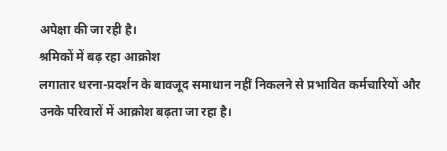अपेक्षा की जा रही है।
श्रमिकों में बढ़ रहा आक्रोश
लगातार धरना-प्रदर्शन के बावजूद समाधान नहीं निकलने से प्रभावित कर्मचारियों और उनके परिवारों में आक्रोश बढ़ता जा रहा है।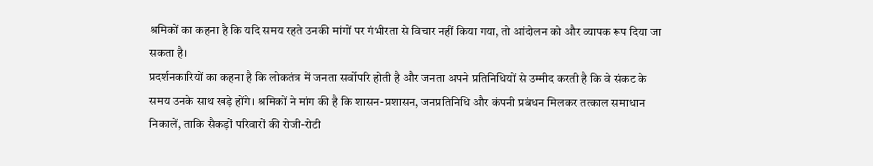श्रमिकों का कहना है कि यदि समय रहते उनकी मांगों पर गंभीरता से विचार नहीं किया गया, तो आंदोलन को और व्यापक रूप दिया जा सकता है।
प्रदर्शनकारियों का कहना है कि लोकतंत्र में जनता सर्वोपरि होती है और जनता अपने प्रतिनिधियों से उम्मीद करती है कि वे संकट के समय उनके साथ खड़े होंगे। श्रमिकों ने मांग की है कि शासन-प्रशासन, जनप्रतिनिधि और कंपनी प्रबंधन मिलकर तत्काल समाधान निकालें, ताकि सैकड़ों परिवारों की रोजी-रोटी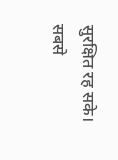सुरक्षित रह सके।
सबसे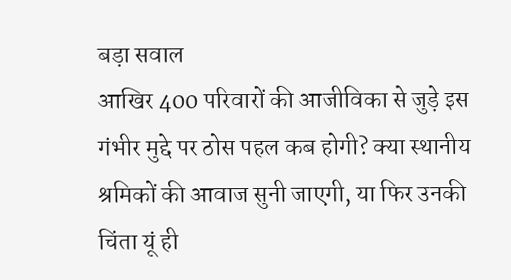बड़ा सवाल
आखिर 400 परिवारों की आजीविका से जुड़े इस गंभीर मुद्दे पर ठोस पहल कब होगी? क्या स्थानीय श्रमिकों की आवाज सुनी जाएगी, या फिर उनकी चिंता यूं ही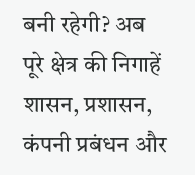बनी रहेगी? अब पूरे क्षेत्र की निगाहें शासन, प्रशासन, कंपनी प्रबंधन और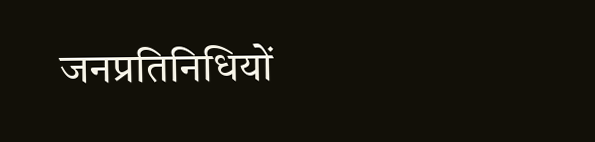जनप्रतिनिधियों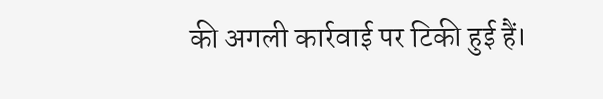की अगली कार्रवाई पर टिकी हुई हैं।